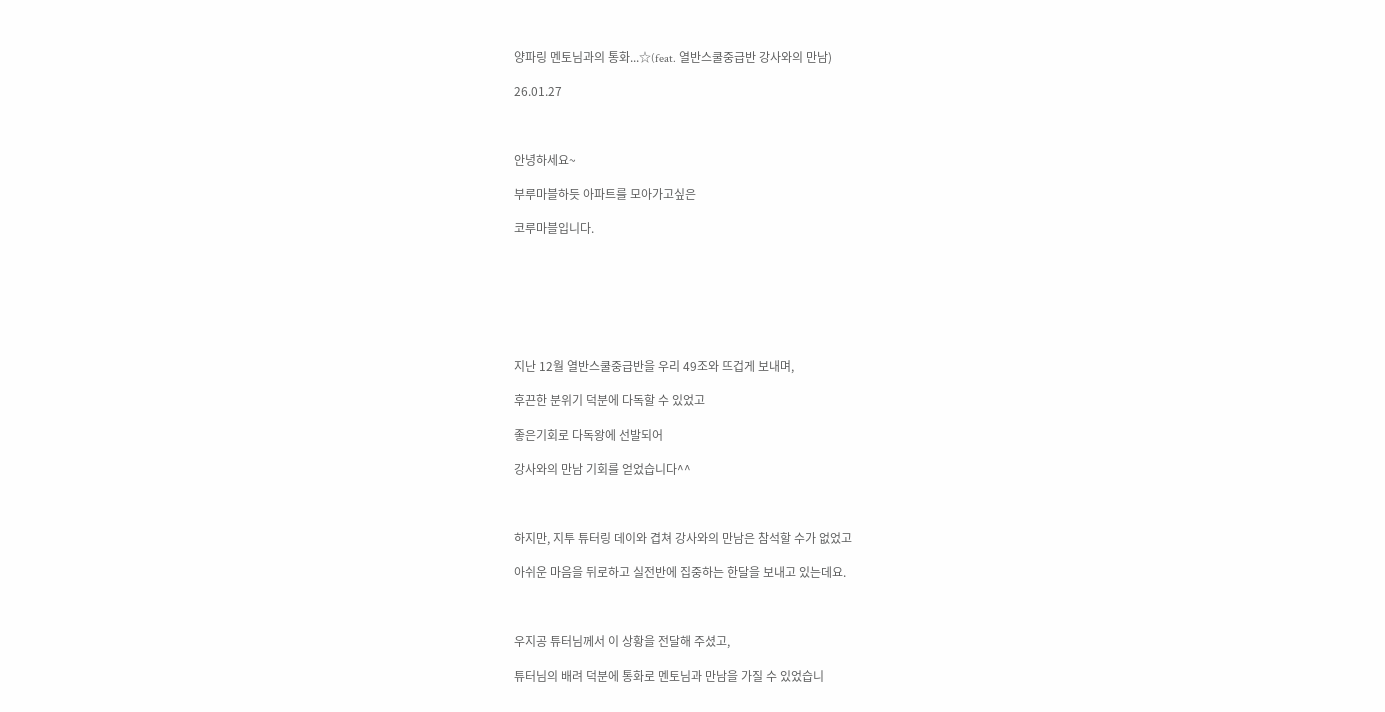양파링 멘토님과의 통화...☆(feat. 열반스쿨중급반 강사와의 만남)

26.01.27



안녕하세요~

부루마블하듯 아파트를 모아가고싶은

코루마블입니다.







지난 12월 열반스쿨중급반을 우리 49조와 뜨겁게 보내며,

후끈한 분위기 덕분에 다독할 수 있었고

좋은기회로 다독왕에 선발되어

강사와의 만남 기회를 얻었습니다^^



하지만, 지투 튜터링 데이와 겹쳐 강사와의 만남은 참석할 수가 없었고

아쉬운 마음을 뒤로하고 실전반에 집중하는 한달을 보내고 있는데요.



우지공 튜터님께서 이 상황을 전달해 주셨고,

튜터님의 배려 덕분에 통화로 멘토님과 만남을 가질 수 있었습니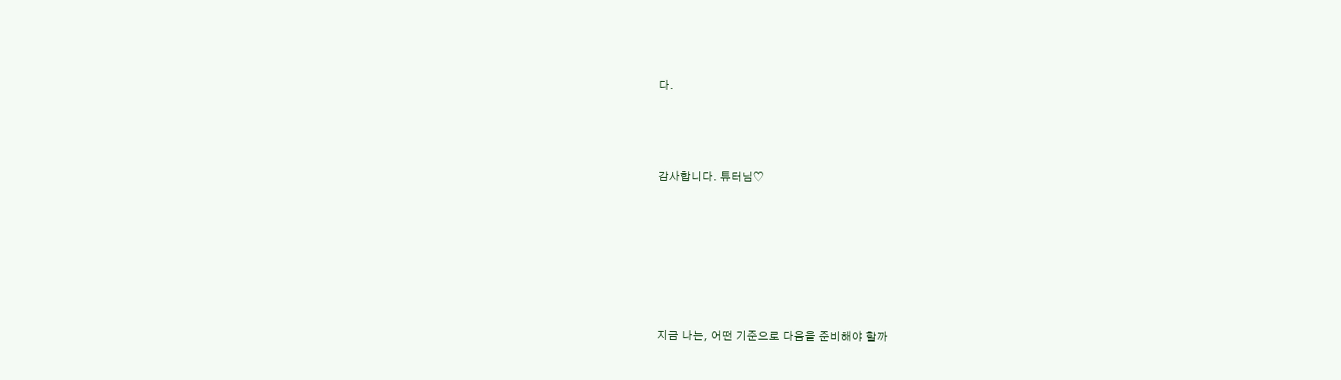다.



감사합니다. 튜터님♡






지금 나는, 어떤 기준으로 다음을 준비해야 할까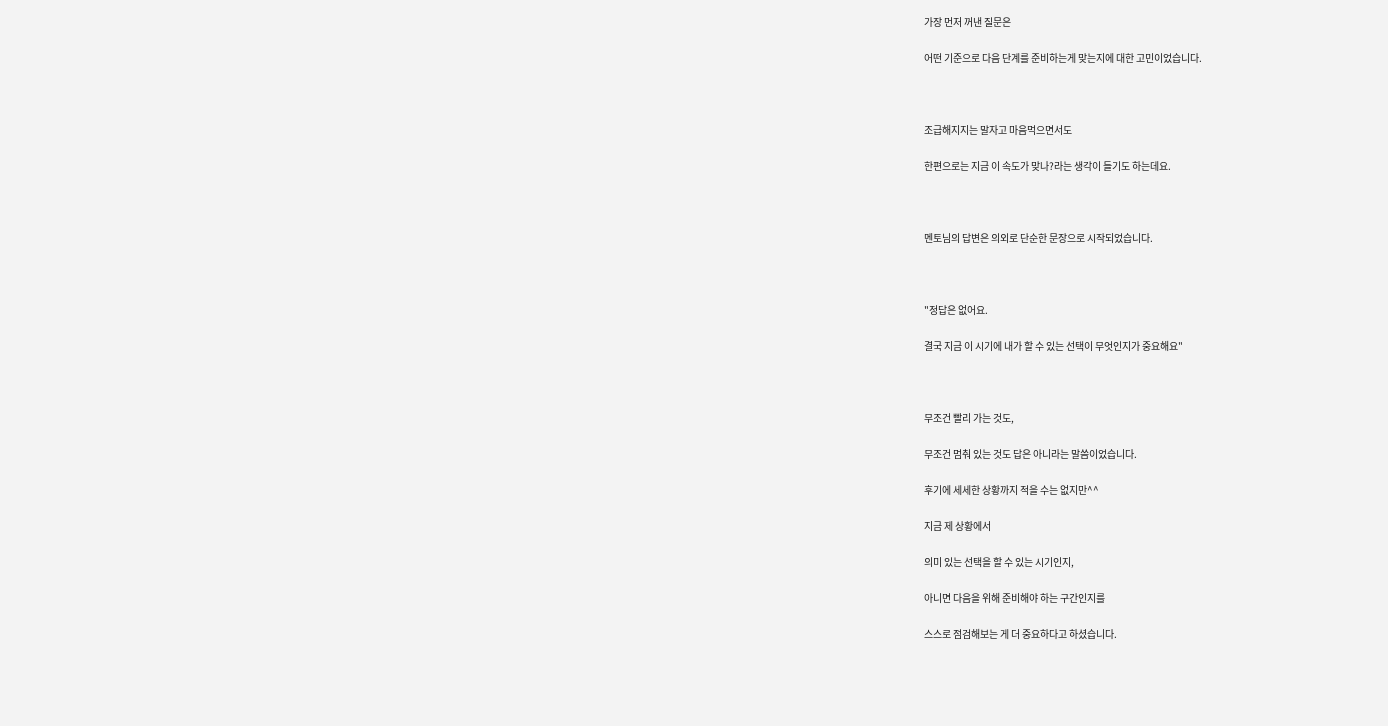가장 먼저 꺼낸 질문은

어떤 기준으로 다음 단계를 준비하는게 맞는지에 대한 고민이었습니다.



조급해지지는 말자고 마음먹으면서도

한편으로는 지금 이 속도가 맞나?라는 생각이 들기도 하는데요.



멘토님의 답변은 의외로 단순한 문장으로 시작되었습니다.



"정답은 없어요.

결국 지금 이 시기에 내가 할 수 있는 선택이 무엇인지가 중요해요"



무조건 빨리 가는 것도,

무조건 멈춰 있는 것도 답은 아니라는 말씀이었습니다.

후기에 세세한 상황까지 적을 수는 없지만^^

지금 제 상황에서

의미 있는 선택을 할 수 있는 시기인지,

아니면 다음을 위해 준비해야 하는 구간인지를

스스로 점검해보는 게 더 중요하다고 하셨습니다.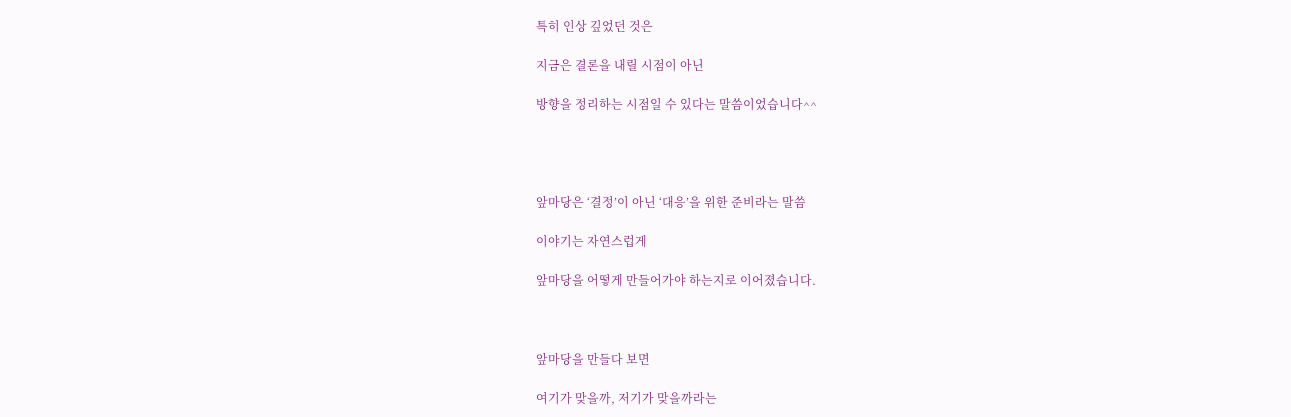특히 인상 깊었던 것은

지금은 결론을 내릴 시점이 아닌

방향을 정리하는 시점일 수 있다는 말씀이었습니다^^




앞마당은 ‘결정’이 아닌 ‘대응’을 위한 준비라는 말씀

이야기는 자연스럽게

앞마당을 어떻게 만들어가야 하는지로 이어졌습니다.



앞마당을 만들다 보면

여기가 맞을까, 저기가 맞을까라는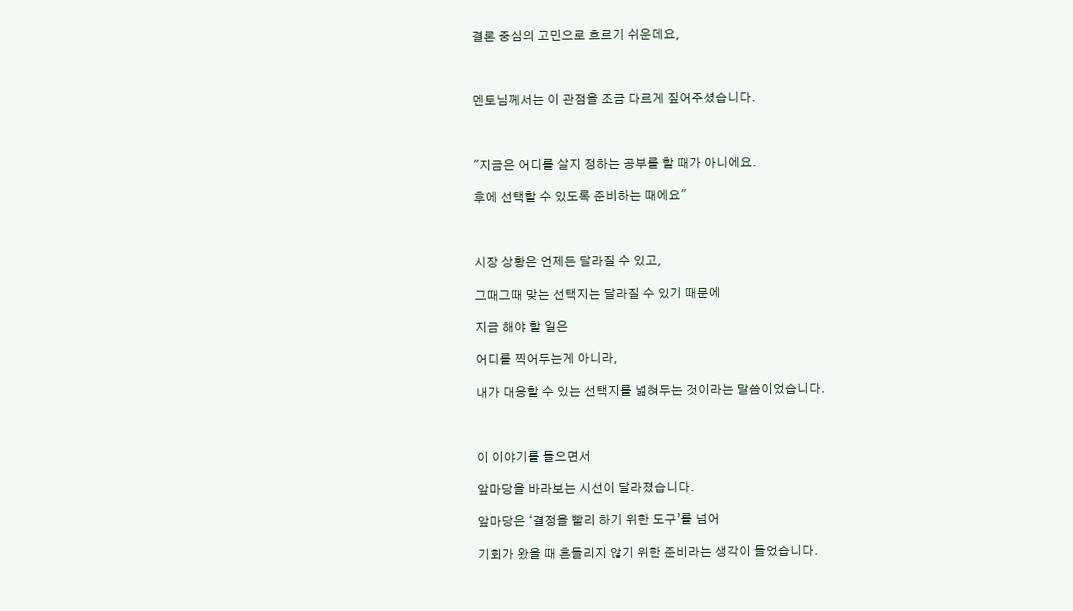결론 중심의 고민으로 흐르기 쉬운데요,



멘토님께서는 이 관점을 조금 다르게 짚어주셨습니다.



"지금은 어디를 살지 정하는 공부를 할 때가 아니에요.

후에 선택할 수 있도록 준비하는 때에요"



시장 상황은 언제든 달라질 수 있고,

그때그때 맞는 선택지는 달라질 수 있기 때문에

지금 해야 할 일은

어디를 찍어두는게 아니라,

내가 대응할 수 있는 선택지를 넓혀두는 것이라는 말씀이었습니다.



이 이야기를 들으면서

앞마당을 바라보는 시선이 달라졌습니다.

앞마당은 ‘결정을 빨리 하기 위한 도구’를 넘어

기회가 왔을 때 흔들리지 않기 위한 준비라는 생각이 들었습니다.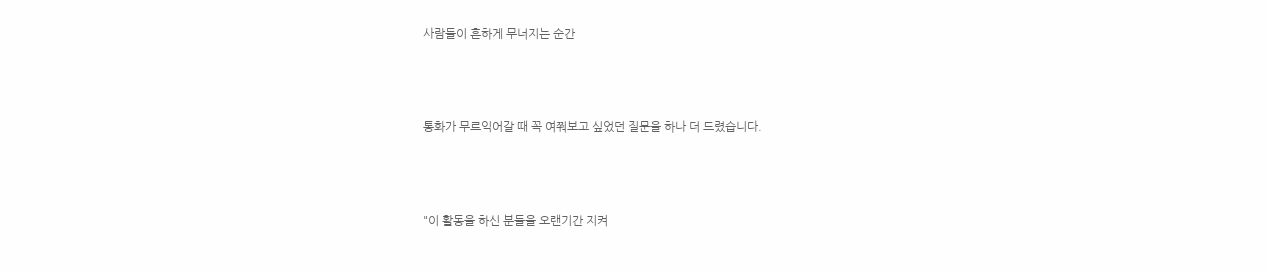사람들이 흔하게 무너지는 순간



통화가 무르익어갈 때 꼭 여쭤보고 싶었던 질문을 하나 더 드렸습니다.



"이 활동을 하신 분들을 오랜기간 지켜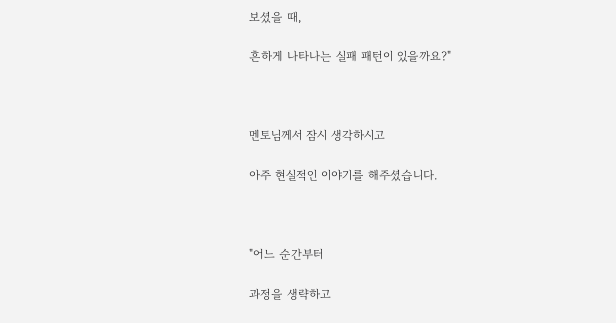보셨을 때,

흔하게 나타나는 실패 패턴이 있을까요?"



멘토님께서 잠시 생각하시고

아주 현실적인 이야기를 해주셨습니다.



"어느 순간부터

과정을 생략하고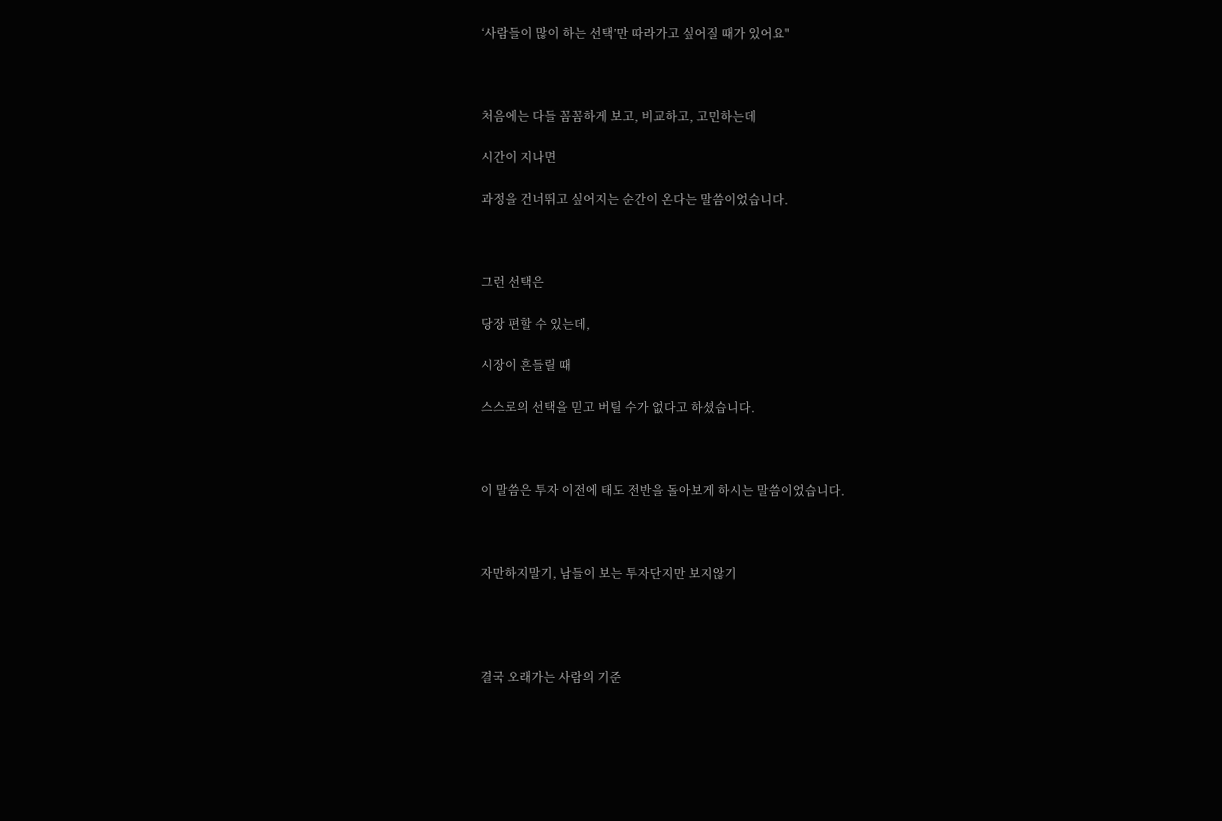‘사람들이 많이 하는 선택’만 따라가고 싶어질 때가 있어요"



처음에는 다들 꼼꼼하게 보고, 비교하고, 고민하는데

시간이 지나면

과정을 건너뛰고 싶어지는 순간이 온다는 말씀이었습니다.



그런 선택은

당장 편할 수 있는데,

시장이 흔들릴 때

스스로의 선택을 믿고 버틸 수가 없다고 하셨습니다.



이 말씀은 투자 이전에 태도 전반을 돌아보게 하시는 말씀이었습니다.



자만하지말기, 남들이 보는 투자단지만 보지않기




결국 오래가는 사람의 기준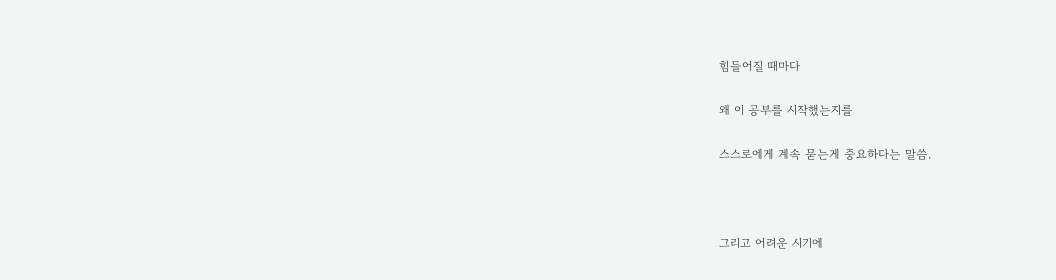힘들어질 때마다

왜 이 공부를 시작했는지를

스스로에게 계속 묻는게 중요하다는 말씀.



그리고 어려운 시기에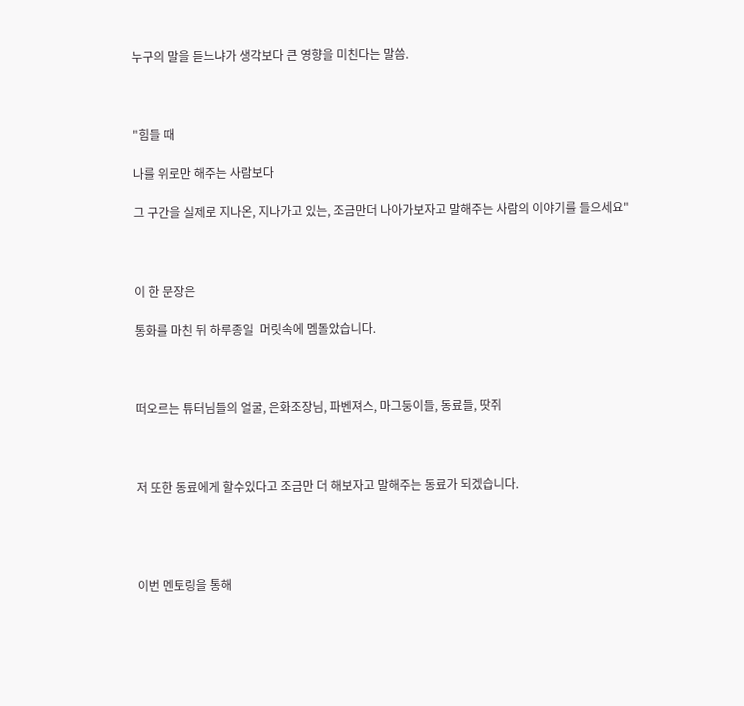누구의 말을 듣느냐가 생각보다 큰 영향을 미친다는 말씀.



"힘들 때

나를 위로만 해주는 사람보다

그 구간을 실제로 지나온, 지나가고 있는, 조금만더 나아가보자고 말해주는 사람의 이야기를 들으세요"



이 한 문장은

통화를 마친 뒤 하루종일  머릿속에 멤돌았습니다.



떠오르는 튜터님들의 얼굴, 은화조장님, 파벤져스, 마그둥이들, 동료들, 땃쥐



저 또한 동료에게 할수있다고 조금만 더 해보자고 말해주는 동료가 되겠습니다.




이번 멘토링을 통해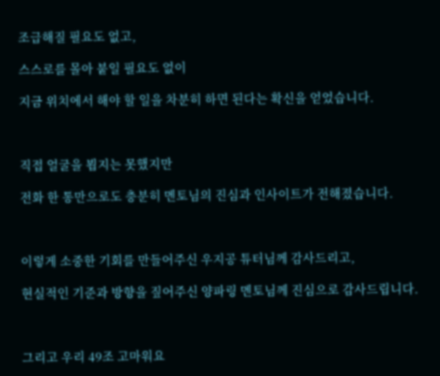조급해질 필요도 없고,

스스로를 몰아 붙일 필요도 없이

지금 위치에서 해야 할 일을 차분히 하면 된다는 확신을 얻었습니다.



직접 얼굴을 뵙지는 못했지만

전화 한 통만으로도 충분히 멘토님의 진심과 인사이트가 전해졌습니다.



이렇게 소중한 기회를 만들어주신 우지공 튜터님께 감사드리고,

현실적인 기준과 방향을 짚어주신 양파링 멘토님께 진심으로 감사드립니다.



그리고 우리 49조 고마워요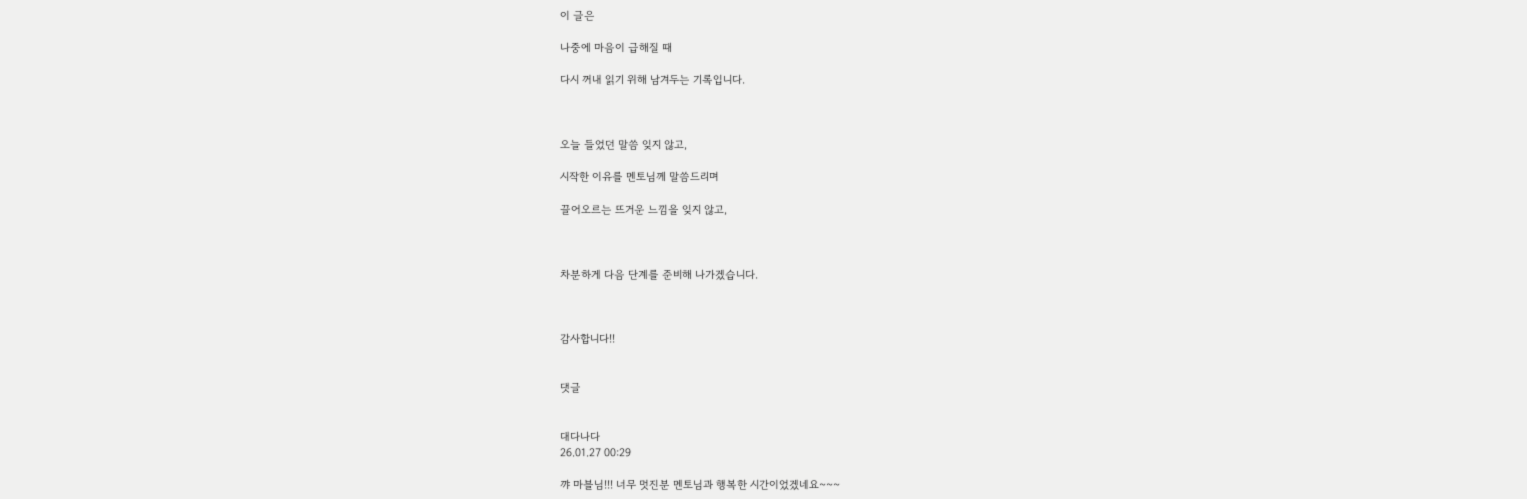이 글은

나중에 마음이 급해질 때

다시 꺼내 읽기 위해 남겨두는 기록입니다.



오늘 들었던 말씀 잊지 않고,

시작한 이유를 멘토님께 말씀드리며

끌어오르는 뜨거운 느낌을 잊지 않고,



차분하게 다음 단계를 준비해 나가겠습니다.



감사합니다!!


댓글


대다나다
26.01.27 00:29

꺄 마블님!!! 너무 멋진분 멘토님과 행복한 시간이었겠네요~~~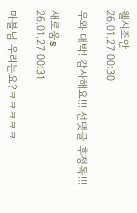웰시조안
26.01.27 00:30

우와 대박! 감사해요!!! 선댓글 후정독!!!

새로움s
26.01.27 00:31

마블님 우리는요?ㅋㅋㅋㅋㅋ